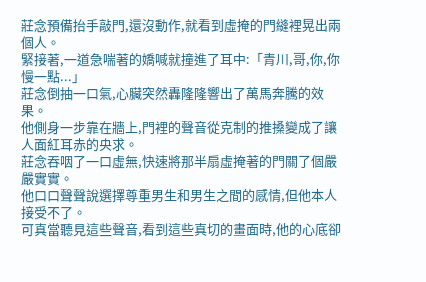莊念預備抬手敲門,還沒動作,就看到虛掩的門縫裡晃出兩個人。
緊接著,一道急喘著的嬌喊就撞進了耳中:「青川,哥,你,你慢一點...」
莊念倒抽一口氣,心臟突然轟隆隆響出了萬馬奔騰的效果。
他側身一步靠在牆上,門裡的聲音從克制的推搡變成了讓人面紅耳赤的央求。
莊念吞咽了一口虛無,快速將那半扇虛掩著的門關了個嚴嚴實實。
他口口聲聲說選擇尊重男生和男生之間的感情,但他本人接受不了。
可真當聽見這些聲音,看到這些真切的畫面時,他的心底卻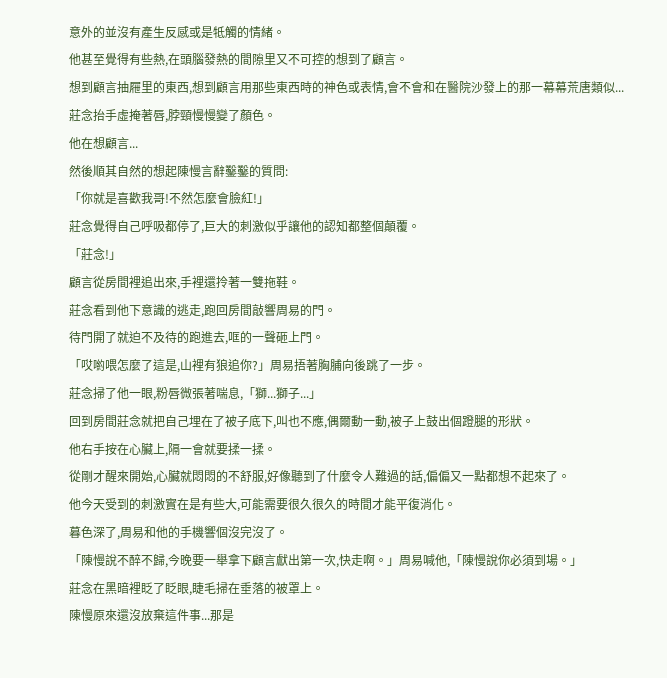意外的並沒有產生反感或是牴觸的情緒。
他甚至覺得有些熱,在頭腦發熱的間隙里又不可控的想到了顧言。
想到顧言抽屜里的東西,想到顧言用那些東西時的神色或表情,會不會和在醫院沙發上的那一幕幕荒唐類似...
莊念抬手虛掩著唇,脖頸慢慢變了顏色。
他在想顧言...
然後順其自然的想起陳慢言辭鑿鑿的質問:
「你就是喜歡我哥!不然怎麼會臉紅!」
莊念覺得自己呼吸都停了,巨大的刺激似乎讓他的認知都整個顛覆。
「莊念!」
顧言從房間裡追出來,手裡還拎著一雙拖鞋。
莊念看到他下意識的逃走,跑回房間敲響周易的門。
待門開了就迫不及待的跑進去,哐的一聲砸上門。
「哎喲喂怎麼了這是,山裡有狼追你?」周易捂著胸脯向後跳了一步。
莊念掃了他一眼,粉唇微張著喘息,「獅...獅子...」
回到房間莊念就把自己埋在了被子底下,叫也不應,偶爾動一動,被子上鼓出個蹬腿的形狀。
他右手按在心臟上,隔一會就要揉一揉。
從剛才醒來開始,心臟就悶悶的不舒服,好像聽到了什麼令人難過的話,偏偏又一點都想不起來了。
他今天受到的刺激實在是有些大,可能需要很久很久的時間才能平復消化。
暮色深了,周易和他的手機響個沒完沒了。
「陳慢說不醉不歸,今晚要一舉拿下顧言獻出第一次,快走啊。」周易喊他,「陳慢說你必須到場。」
莊念在黑暗裡眨了眨眼,睫毛掃在垂落的被罩上。
陳慢原來還沒放棄這件事...那是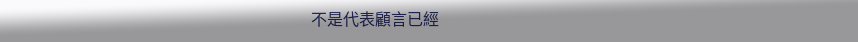不是代表顧言已經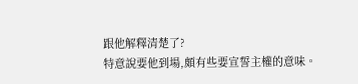跟他解釋清楚了?
特意說要他到場,頗有些要宣誓主權的意味。